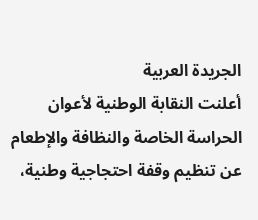الجريدة العربية
أعلنت النقابة الوطنية لأعوان الحراسة الخاصة والنظافة والإطعام عن تنظيم وقفة احتجاجية وطنية،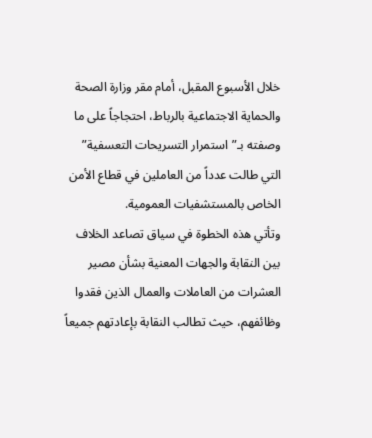خلال الأسبوع المقبل، أمام مقر وزارة الصحة والحماية الاجتماعية بالرباط، احتجاجاً على ما وصفته بـ”استمرار التسريحات التعسفية” التي طالت عدداً من العاملين في قطاع الأمن الخاص بالمستشفيات العمومية.
وتأتي هذه الخطوة في سياق تصاعد الخلاف بين النقابة والجهات المعنية بشأن مصير العشرات من العاملات والعمال الذين فقدوا وظائفهم، حيث تطالب النقابة بإعادتهم جميعاً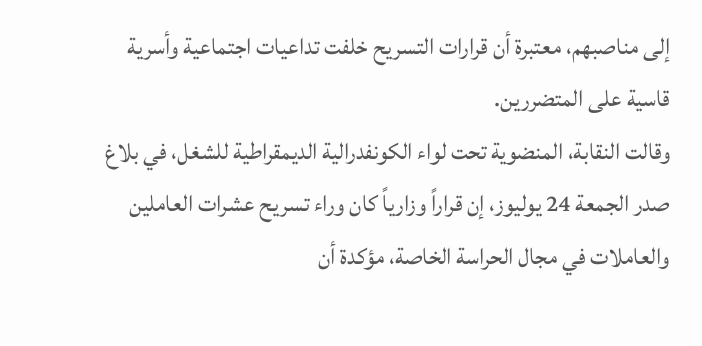إلى مناصبهم، معتبرة أن قرارات التسريح خلفت تداعيات اجتماعية وأسرية قاسية على المتضررين.
وقالت النقابة، المنضوية تحت لواء الكونفدرالية الديمقراطية للشغل، في بلاغ صدر الجمعة 24 يوليوز، إن قراراً وزارياً كان وراء تسريح عشرات العاملين والعاملات في مجال الحراسة الخاصة، مؤكدة أن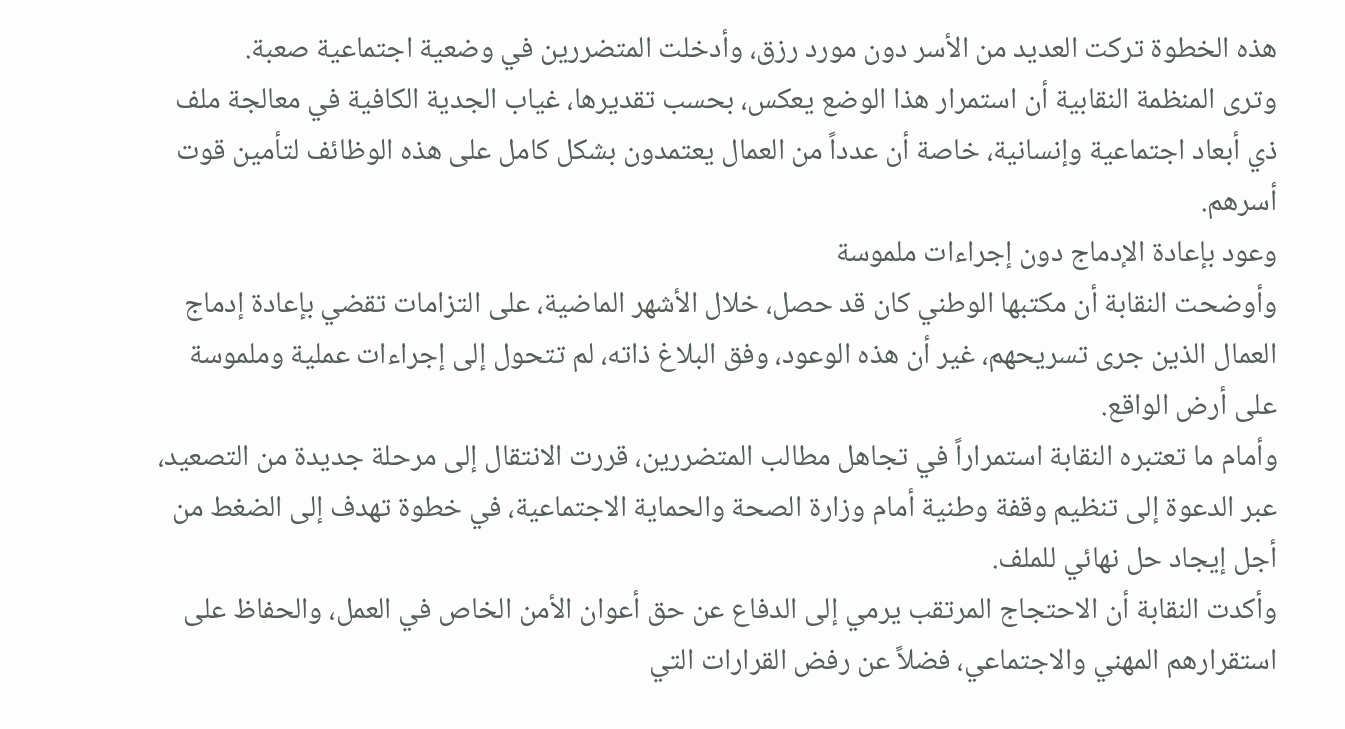هذه الخطوة تركت العديد من الأسر دون مورد رزق، وأدخلت المتضررين في وضعية اجتماعية صعبة.
وترى المنظمة النقابية أن استمرار هذا الوضع يعكس، بحسب تقديرها، غياب الجدية الكافية في معالجة ملف ذي أبعاد اجتماعية وإنسانية، خاصة أن عدداً من العمال يعتمدون بشكل كامل على هذه الوظائف لتأمين قوت أسرهم.
وعود بإعادة الإدماج دون إجراءات ملموسة
وأوضحت النقابة أن مكتبها الوطني كان قد حصل، خلال الأشهر الماضية، على التزامات تقضي بإعادة إدماج العمال الذين جرى تسريحهم، غير أن هذه الوعود، وفق البلاغ ذاته، لم تتحول إلى إجراءات عملية وملموسة على أرض الواقع.
وأمام ما تعتبره النقابة استمراراً في تجاهل مطالب المتضررين، قررت الانتقال إلى مرحلة جديدة من التصعيد، عبر الدعوة إلى تنظيم وقفة وطنية أمام وزارة الصحة والحماية الاجتماعية، في خطوة تهدف إلى الضغط من أجل إيجاد حل نهائي للملف.
وأكدت النقابة أن الاحتجاج المرتقب يرمي إلى الدفاع عن حق أعوان الأمن الخاص في العمل، والحفاظ على استقرارهم المهني والاجتماعي، فضلاً عن رفض القرارات التي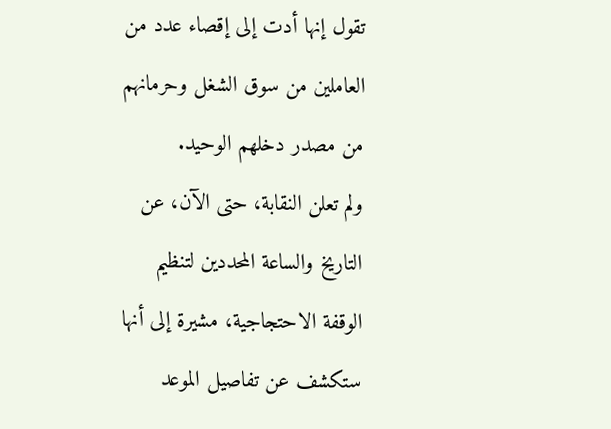تقول إنها أدت إلى إقصاء عدد من العاملين من سوق الشغل وحرمانهم من مصدر دخلهم الوحيد.
ولم تعلن النقابة، حتى الآن، عن التاريخ والساعة المحددين لتنظيم الوقفة الاحتجاجية، مشيرة إلى أنها ستكشف عن تفاصيل الموعد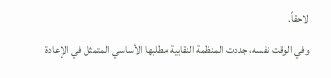لاحقاً.
وفي الوقت نفسه، جددت المنظمة النقابية مطلبها الأساسي المتمثل في الإعادة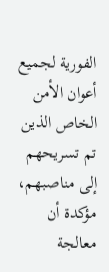الفورية لجميع أعوان الأمن الخاص الذين تم تسريحهم إلى مناصبهم، مؤكدة أن معالجة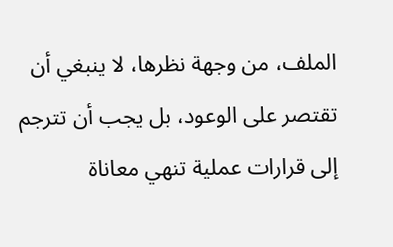الملف، من وجهة نظرها، لا ينبغي أن تقتصر على الوعود، بل يجب أن تترجم إلى قرارات عملية تنهي معاناة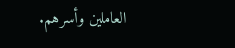العاملين وأسرهم.